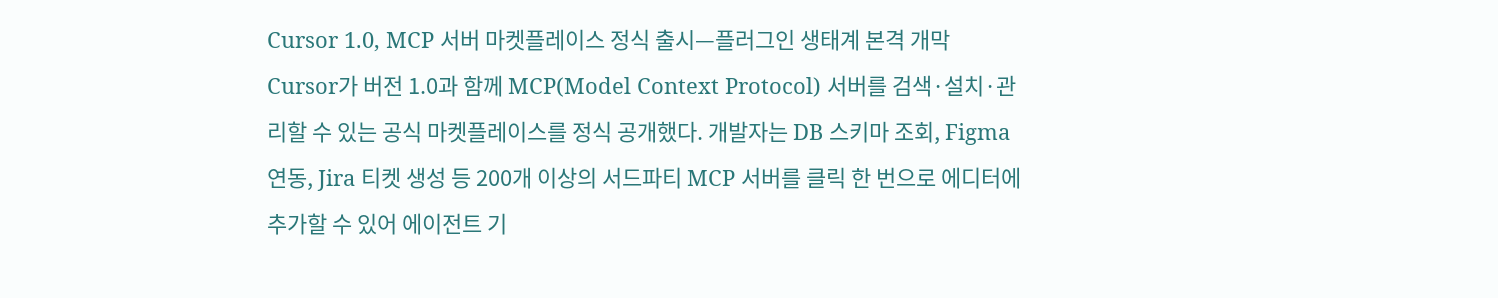Cursor 1.0, MCP 서버 마켓플레이스 정식 출시—플러그인 생태계 본격 개막
Cursor가 버전 1.0과 함께 MCP(Model Context Protocol) 서버를 검색·설치·관리할 수 있는 공식 마켓플레이스를 정식 공개했다. 개발자는 DB 스키마 조회, Figma 연동, Jira 티켓 생성 등 200개 이상의 서드파티 MCP 서버를 클릭 한 번으로 에디터에 추가할 수 있어 에이전트 기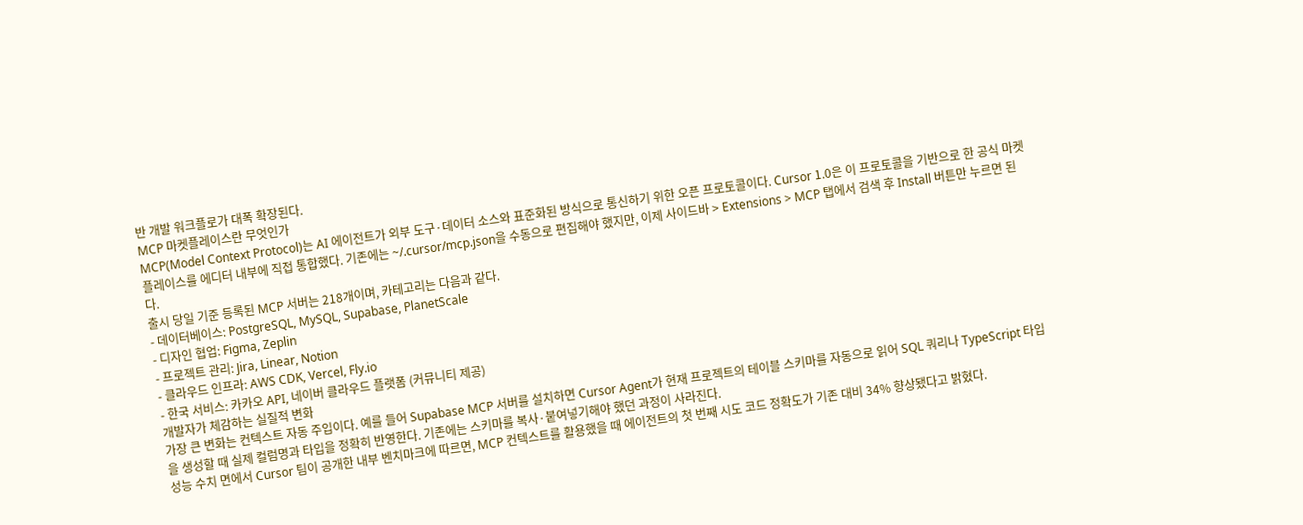반 개발 워크플로가 대폭 확장된다.
MCP 마켓플레이스란 무엇인가
MCP(Model Context Protocol)는 AI 에이전트가 외부 도구·데이터 소스와 표준화된 방식으로 통신하기 위한 오픈 프로토콜이다. Cursor 1.0은 이 프로토콜을 기반으로 한 공식 마켓플레이스를 에디터 내부에 직접 통합했다. 기존에는 ~/.cursor/mcp.json을 수동으로 편집해야 했지만, 이제 사이드바 > Extensions > MCP 탭에서 검색 후 Install 버튼만 누르면 된다.
출시 당일 기준 등록된 MCP 서버는 218개이며, 카테고리는 다음과 같다.
- 데이터베이스: PostgreSQL, MySQL, Supabase, PlanetScale
- 디자인 협업: Figma, Zeplin
- 프로젝트 관리: Jira, Linear, Notion
- 클라우드 인프라: AWS CDK, Vercel, Fly.io
- 한국 서비스: 카카오 API, 네이버 클라우드 플랫폼 (커뮤니티 제공)
개발자가 체감하는 실질적 변화
가장 큰 변화는 컨텍스트 자동 주입이다. 예를 들어 Supabase MCP 서버를 설치하면 Cursor Agent가 현재 프로젝트의 테이블 스키마를 자동으로 읽어 SQL 쿼리나 TypeScript 타입을 생성할 때 실제 컬럼명과 타입을 정확히 반영한다. 기존에는 스키마를 복사·붙여넣기해야 했던 과정이 사라진다.
성능 수치 면에서 Cursor 팀이 공개한 내부 벤치마크에 따르면, MCP 컨텍스트를 활용했을 때 에이전트의 첫 번째 시도 코드 정확도가 기존 대비 34% 향상됐다고 밝혔다.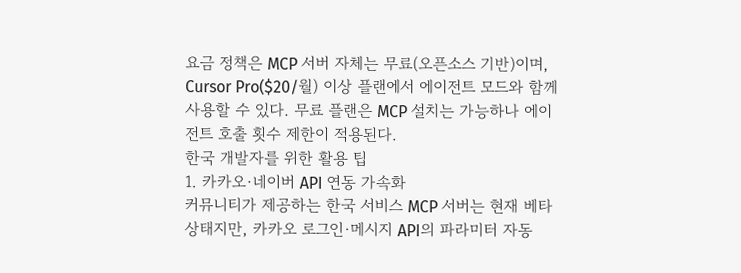요금 정책은 MCP 서버 자체는 무료(오픈소스 기반)이며, Cursor Pro($20/월) 이상 플랜에서 에이전트 모드와 함께 사용할 수 있다. 무료 플랜은 MCP 설치는 가능하나 에이전트 호출 횟수 제한이 적용된다.
한국 개발자를 위한 활용 팁
1. 카카오·네이버 API 연동 가속화
커뮤니티가 제공하는 한국 서비스 MCP 서버는 현재 베타 상태지만, 카카오 로그인·메시지 API의 파라미터 자동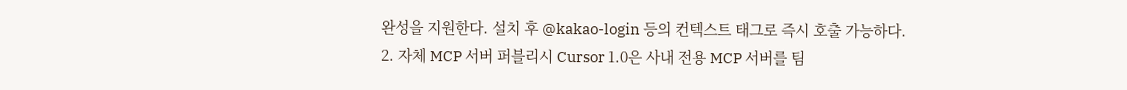완성을 지원한다. 설치 후 @kakao-login 등의 컨텍스트 태그로 즉시 호출 가능하다.
2. 자체 MCP 서버 퍼블리시 Cursor 1.0은 사내 전용 MCP 서버를 팀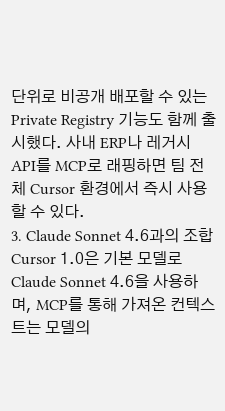단위로 비공개 배포할 수 있는 Private Registry 기능도 함께 출시했다. 사내 ERP나 레거시 API를 MCP로 래핑하면 팀 전체 Cursor 환경에서 즉시 사용할 수 있다.
3. Claude Sonnet 4.6과의 조합 Cursor 1.0은 기본 모델로 Claude Sonnet 4.6을 사용하며, MCP를 통해 가져온 컨텍스트는 모델의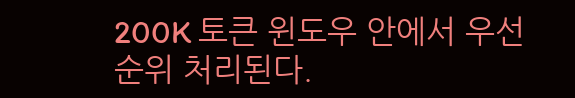200K 토큰 윈도우 안에서 우선순위 처리된다.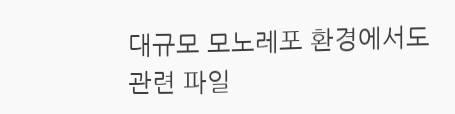대규모 모노레포 환경에서도 관련 파일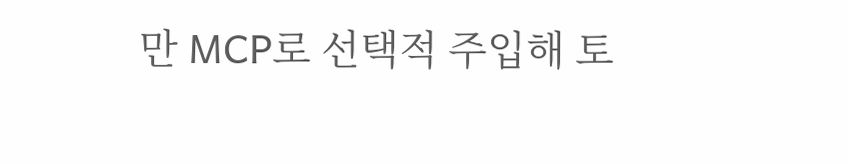만 MCP로 선택적 주입해 토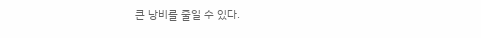큰 낭비를 줄일 수 있다.